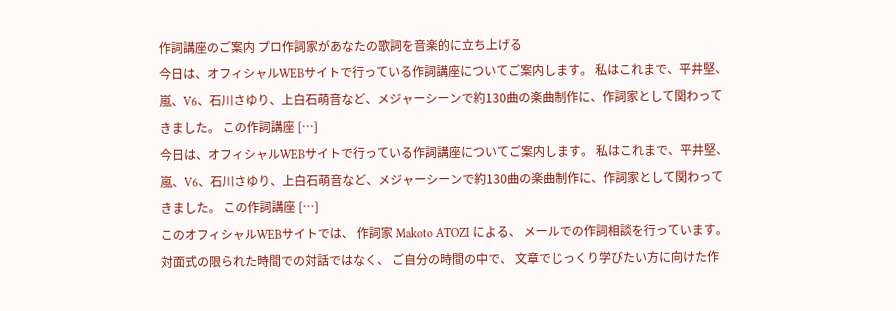作詞講座のご案内 プロ作詞家があなたの歌詞を音楽的に立ち上げる
今日は、オフィシャルWEBサイトで行っている作詞講座についてご案内します。 私はこれまで、平井堅、嵐、V6、石川さゆり、上白石萌音など、メジャーシーンで約130曲の楽曲制作に、作詞家として関わってきました。 この作詞講座 […]
今日は、オフィシャルWEBサイトで行っている作詞講座についてご案内します。 私はこれまで、平井堅、嵐、V6、石川さゆり、上白石萌音など、メジャーシーンで約130曲の楽曲制作に、作詞家として関わってきました。 この作詞講座 […]
このオフィシャルWEBサイトでは、 作詞家 Makoto ATOZI による、 メールでの作詞相談を行っています。 対面式の限られた時間での対話ではなく、 ご自分の時間の中で、 文章でじっくり学びたい方に向けた作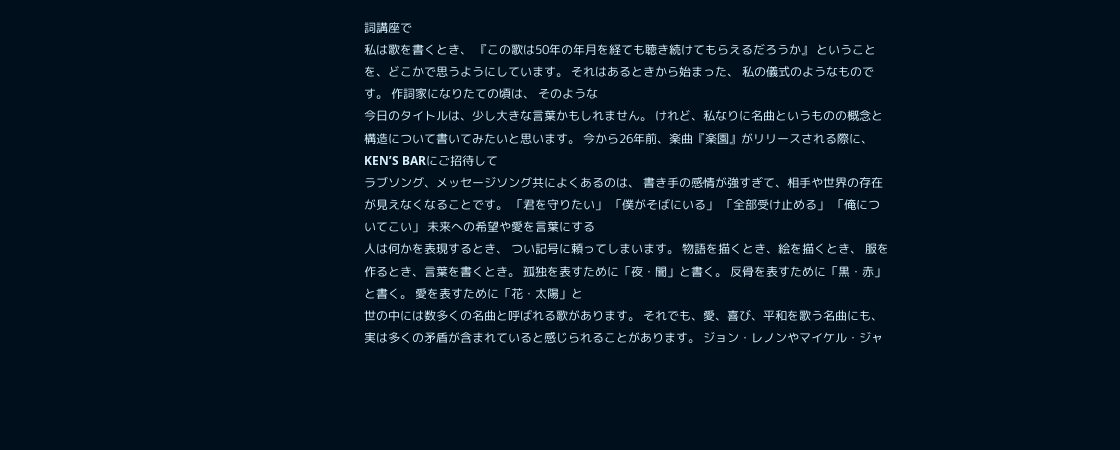詞講座で
私は歌を書くとき、 『この歌は50年の年月を経ても聴き続けてもらえるだろうか』 ということを、どこかで思うようにしています。 それはあるときから始まった、 私の儀式のようなものです。 作詞家になりたての頃は、 そのような
今日のタイトルは、少し大きな言葉かもしれません。 けれど、私なりに名曲というものの概念と構造について書いてみたいと思います。 今から26年前、楽曲『楽園』がリリースされる際に、 KEN’S BARにご招待して
ラブソング、メッセージソング共によくあるのは、 書き手の感情が強すぎて、相手や世界の存在が見えなくなることです。 「君を守りたい」 「僕がそばにいる」 「全部受け止める」 「俺についてこい」 未来への希望や愛を言葉にする
人は何かを表現するとき、 つい記号に頼ってしまいます。 物語を描くとき、絵を描くとき、 服を作るとき、言葉を書くとき。 孤独を表すために「夜・闇」と書く。 反骨を表すために「黒・赤」と書く。 愛を表すために「花・太陽」と
世の中には数多くの名曲と呼ばれる歌があります。 それでも、愛、喜び、平和を歌う名曲にも、 実は多くの矛盾が含まれていると感じられることがあります。 ジョン・レノンやマイケル・ジャ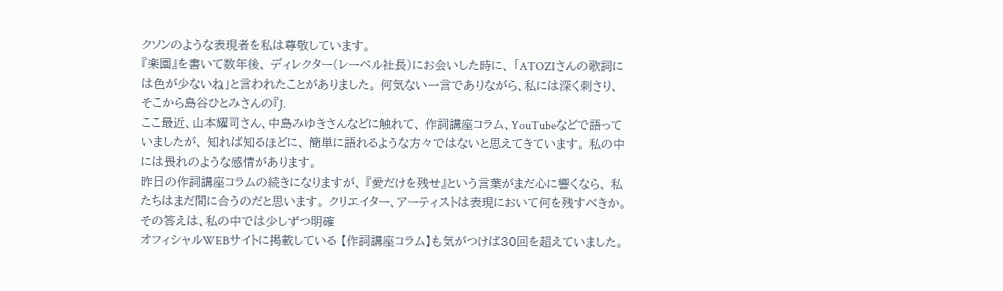クソンのような表現者を私は尊敬しています。
『楽園』を書いて数年後、 ディレクター(レーベル社長)にお会いした時に、 「ATOZIさんの歌詞には色が少ないね」と言われたことがありました。 何気ない一言でありながら、私には深く刺さり、 そこから島谷ひとみさんの『J.
ここ最近、山本耀司さん、中島みゆきさんなどに触れて、 作詞講座コラム、YouTubeなどで語っていましたが、 知れば知るほどに、 簡単に語れるような方々ではないと思えてきています。 私の中には畏れのような感情があります。
昨日の作詞講座コラムの続きになりますが、 『愛だけを残せ』という言葉がまだ心に響くなら、 私たちはまだ間に合うのだと思います。 クリエイター、アーティストは表現において何を残すべきか。 その答えは、私の中では少しずつ明確
オフィシャルWEBサイトに掲載している 【作詞講座コラム】も気がつけば30回を超えていました。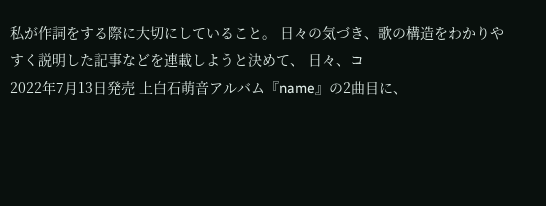私が作詞をする際に大切にしていること。 日々の気づき、歌の構造をわかりやすく説明した記事などを連載しようと決めて、 日々、コ
2022年7月13日発売 上白石萌音アルバム『name』の2曲目に、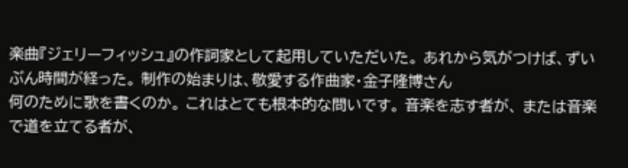楽曲『ジェリーフィッシュ』の作詞家として起用していただいた。 あれから気がつけば、ずいぶん時間が経った。 制作の始まりは、敬愛する作曲家・金子隆博さん
何のために歌を書くのか。 これはとても根本的な問いです。 音楽を志す者が、 または音楽で道を立てる者が、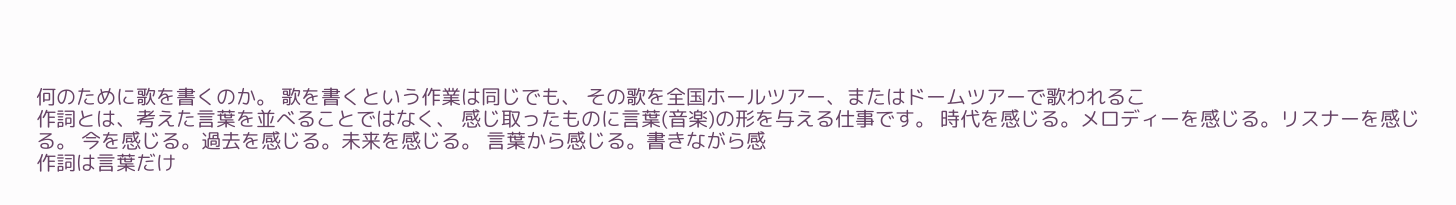何のために歌を書くのか。 歌を書くという作業は同じでも、 その歌を全国ホールツアー、またはドームツアーで歌われるこ
作詞とは、考えた言葉を並べることではなく、 感じ取ったものに言葉(音楽)の形を与える仕事です。 時代を感じる。メロディーを感じる。リスナーを感じる。 今を感じる。過去を感じる。未来を感じる。 言葉から感じる。書きながら感
作詞は言葉だけ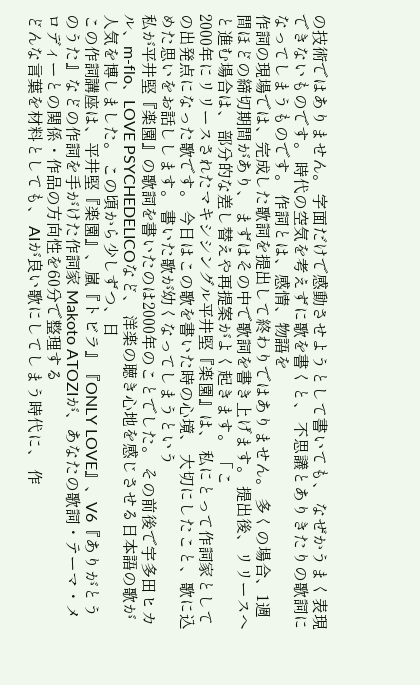の技術ではありません。 字面だけで感動させようとして書いても、 なぜかうまく表現できないものです。 時代の空気を考えずに歌を書くと、 不思議とありきたりの歌詞になってしまうものです。 作詞とは、感情、物語を
作詞の現場では、完成した歌詞を提出して終わりではありません。 多くの場合、1週間ほどの締切期間があり、 まずはその中で歌詞を書き上げます。 提出後、リリースへと進む場合は、 部分的な差し替えや再提案がよく起きます。 「こ
2000年にリリースされたマキシシングル平井堅『楽園』は、 私にとって作詞家としての出発点になった歌です。 今日はこの歌を書いた時の心境、 大切にしたこと、歌に込めた思いをお話しします。 書いた歌が幼くなってしまうという
私が平井堅『楽園』の歌詞を書いたのは2000年のことでした。 その前後で宇多田ヒカル、m-flo、LOVE PSYCHEDELICOなど、 洋楽の聴き心地を感じさせる日本語の歌が人気を博しました。 この頃から少しずつ、日
この作詞講座は、平井堅『楽園』、嵐『トビラ』『ONLY LOVE』、V6『ありがとうのうた』などの作詞を手がけた作詞家 Makoto ATOZIが、あなたの歌詞・テーマ・メロディーとの関係・作品の方向性を60分で整理する
どんな言葉を材料としても、 AIが良い歌にしてしまう時代に、 作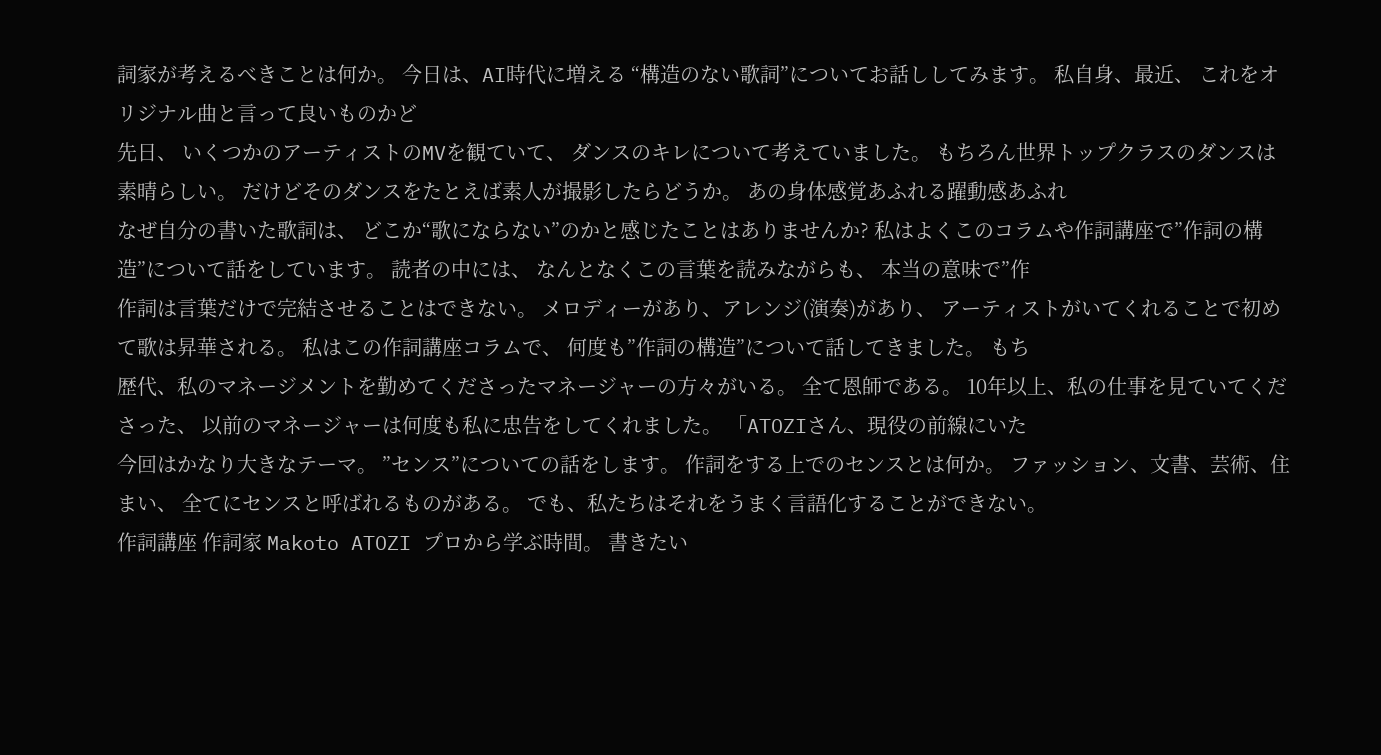詞家が考えるべきことは何か。 今日は、AI時代に増える “構造のない歌詞”についてお話ししてみます。 私自身、最近、 これをオリジナル曲と言って良いものかど
先日、 いくつかのアーティストのMVを観ていて、 ダンスのキレについて考えていました。 もちろん世界トップクラスのダンスは素晴らしい。 だけどそのダンスをたとえば素人が撮影したらどうか。 あの身体感覚あふれる躍動感あふれ
なぜ自分の書いた歌詞は、 どこか“歌にならない”のかと感じたことはありませんか? 私はよくこのコラムや作詞講座で”作詞の構造”について話をしています。 読者の中には、 なんとなくこの言葉を読みながらも、 本当の意味で”作
作詞は言葉だけで完結させることはできない。 メロディーがあり、アレンジ(演奏)があり、 アーティストがいてくれることで初めて歌は昇華される。 私はこの作詞講座コラムで、 何度も”作詞の構造”について話してきました。 もち
歴代、私のマネージメントを勤めてくださったマネージャーの方々がいる。 全て恩師である。 10年以上、私の仕事を見ていてくださった、 以前のマネージャーは何度も私に忠告をしてくれました。 「ATOZIさん、現役の前線にいた
今回はかなり大きなテーマ。 ”センス”についての話をします。 作詞をする上でのセンスとは何か。 ファッション、文書、芸術、住まい、 全てにセンスと呼ばれるものがある。 でも、私たちはそれをうまく言語化することができない。
作詞講座 作詞家 Makoto ATOZI プロから学ぶ時間。 書きたい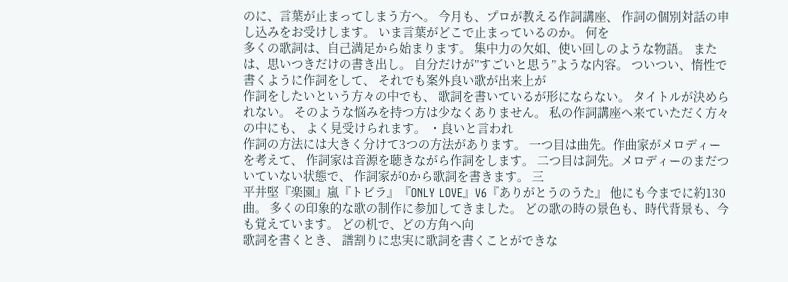のに、言葉が止まってしまう方へ。 今月も、プロが教える作詞講座、 作詞の個別対話の申し込みをお受けします。 いま言葉がどこで止まっているのか。 何を
多くの歌詞は、自己満足から始まります。 集中力の欠如、使い回しのような物語。 または、思いつきだけの書き出し。 自分だけが”すごいと思う”ような内容。 ついつい、惰性で書くように作詞をして、 それでも案外良い歌が出来上が
作詞をしたいという方々の中でも、 歌詞を書いているが形にならない。 タイトルが決められない。 そのような悩みを持つ方は少なくありません。 私の作詞講座へ来ていただく方々の中にも、 よく見受けられます。 ・良いと言われ
作詞の方法には大きく分けて3つの方法があります。 一つ目は曲先。作曲家がメロディーを考えて、 作詞家は音源を聴きながら作詞をします。 二つ目は詞先。メロディーのまだついていない状態で、 作詞家が0から歌詞を書きます。 三
平井堅『楽園』嵐『トビラ』『ONLY LOVE』V6『ありがとうのうた』 他にも今までに約130曲。 多くの印象的な歌の制作に参加してきました。 どの歌の時の景色も、時代背景も、今も覚えています。 どの机で、どの方角へ向
歌詞を書くとき、 譜割りに忠実に歌詞を書くことができな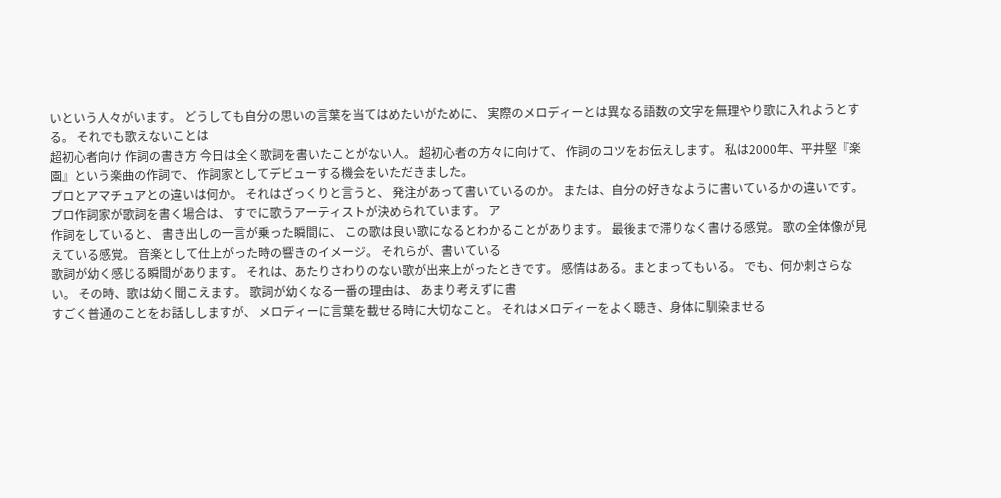いという人々がいます。 どうしても自分の思いの言葉を当てはめたいがために、 実際のメロディーとは異なる語数の文字を無理やり歌に入れようとする。 それでも歌えないことは
超初心者向け 作詞の書き方 今日は全く歌詞を書いたことがない人。 超初心者の方々に向けて、 作詞のコツをお伝えします。 私は2000年、平井堅『楽園』という楽曲の作詞で、 作詞家としてデビューする機会をいただきました。
プロとアマチュアとの違いは何か。 それはざっくりと言うと、 発注があって書いているのか。 または、自分の好きなように書いているかの違いです。 プロ作詞家が歌詞を書く場合は、 すでに歌うアーティストが決められています。 ア
作詞をしていると、 書き出しの一言が乗った瞬間に、 この歌は良い歌になるとわかることがあります。 最後まで滞りなく書ける感覚。 歌の全体像が見えている感覚。 音楽として仕上がった時の響きのイメージ。 それらが、書いている
歌詞が幼く感じる瞬間があります。 それは、あたりさわりのない歌が出来上がったときです。 感情はある。まとまってもいる。 でも、何か刺さらない。 その時、歌は幼く聞こえます。 歌詞が幼くなる一番の理由は、 あまり考えずに書
すごく普通のことをお話ししますが、 メロディーに言葉を載せる時に大切なこと。 それはメロディーをよく聴き、身体に馴染ませる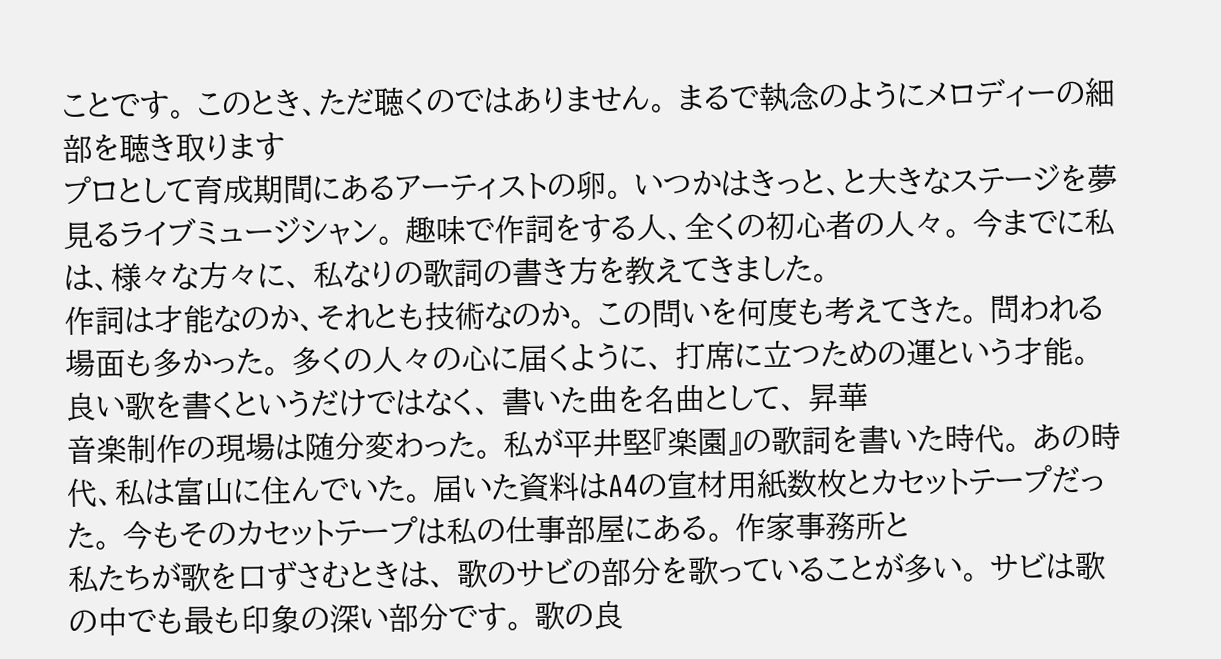ことです。 このとき、ただ聴くのではありません。 まるで執念のようにメロディーの細部を聴き取ります
プロとして育成期間にあるアーティストの卵。 いつかはきっと、と大きなステージを夢見るライブミュージシャン。 趣味で作詞をする人、全くの初心者の人々。 今までに私は、様々な方々に、 私なりの歌詞の書き方を教えてきました。
作詞は才能なのか、それとも技術なのか。 この問いを何度も考えてきた。 問われる場面も多かった。 多くの人々の心に届くように、 打席に立つための運という才能。 良い歌を書くというだけではなく、 書いた曲を名曲として、 昇華
音楽制作の現場は随分変わった。 私が平井堅『楽園』の歌詞を書いた時代。 あの時代、私は富山に住んでいた。 届いた資料はA4の宣材用紙数枚とカセットテープだった。 今もそのカセットテープは私の仕事部屋にある。 作家事務所と
私たちが歌を口ずさむときは、 歌のサビの部分を歌っていることが多い。 サビは歌の中でも最も印象の深い部分です。 歌の良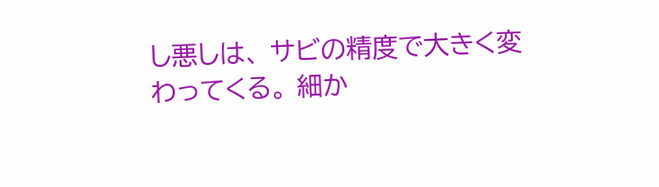し悪しは、 サビの精度で大きく変わってくる。 細か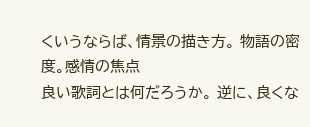くいうならば、情景の描き方。 物語の密度。感情の焦点
良い歌詞とは何だろうか。 逆に、良くな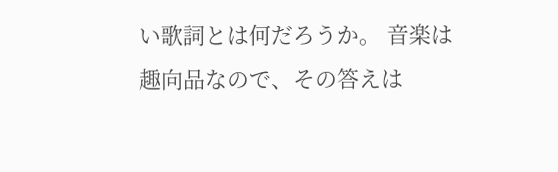い歌詞とは何だろうか。 音楽は趣向品なので、その答えは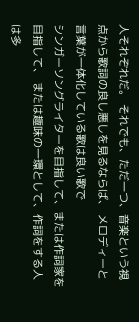人それぞれだ。 それでも、ただ一つ、音楽という視点から歌詞の良し悪しを見るならば、 メロディーと言葉が一体化している歌は良い歌で
シンガーソングライターを目指して、または作詞家を目指して、 または趣味の一環として、作詞をする人は多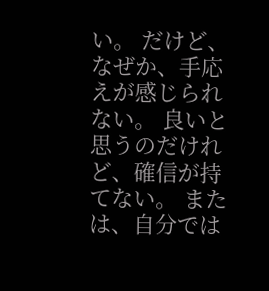い。 だけど、なぜか、手応えが感じられない。 良いと思うのだけれど、確信が持てない。 または、自分では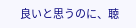良いと思うのに、聴